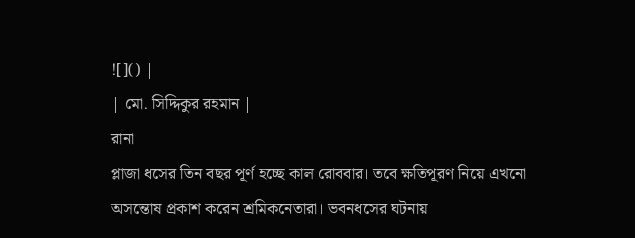![]() |
| মো. সিদ্দিকুর রহমান |
রানা
প্লাজা ধসের তিন বছর পূর্ণ হচ্ছে কাল রোববার। তবে ক্ষতিপূরণ নিয়ে এখনো
অসন্তোষ প্রকাশ করেন শ্রমিকনেতারা। ভবনধসের ঘটনায়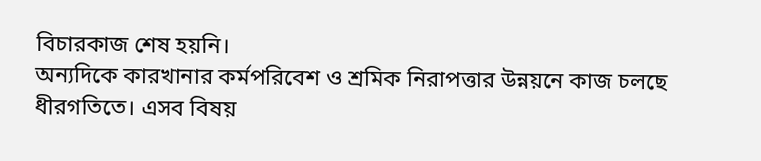বিচারকাজ শেষ হয়নি।
অন্যদিকে কারখানার কর্মপরিবেশ ও শ্রমিক নিরাপত্তার উন্নয়নে কাজ চলছে
ধীরগতিতে। এসব বিষয়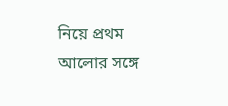নিয়ে প্রথম আলোর সঙ্গে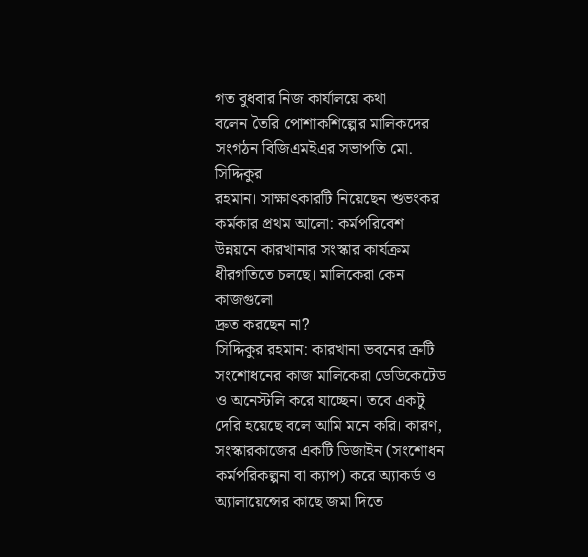গত বুধবার নিজ কার্যালয়ে কথা
বলেন তৈরি পোশাকশিল্পের মালিকদের সংগঠন বিজিএমইএর সভাপতি মো. সিদ্দিকুর
রহমান। সাক্ষাৎকারটি নিয়েছেন শুভংকর কর্মকার প্রথম আলো: কর্মপরিবেশ
উন্নয়নে কারখানার সংস্কার কার্যক্রম ধীরগতিতে চলছে। মালিকেরা কেন কাজগুলো
দ্রুত করছেন না?
সিদ্দিকুর রহমান: কারখানা ভবনের ত্রুটি সংশোধনের কাজ মালিকেরা ডেডিকেটেড ও অনেস্টলি করে যাচ্ছেন। তবে একটু দেরি হয়েছে বলে আমি মনে করি। কারণ, সংস্কারকাজের একটি ডিজাইন (সংশোধন কর্মপরিকল্পনা বা ক্যাপ) করে অ্যাকর্ড ও অ্যালায়েন্সের কাছে জমা দিতে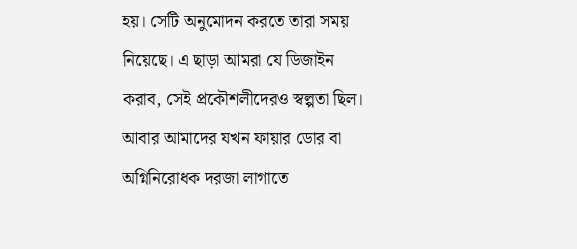হয়। সেটি অনুমোদন করতে তারা সময় নিয়েছে। এ ছাড়া আমরা যে ডিজাইন করাব, সেই প্রকৌশলীদেরও স্বল্পতা ছিল। আবার আমাদের যখন ফায়ার ডোর বা অগ্নিনিরোধক দরজা লাগাতে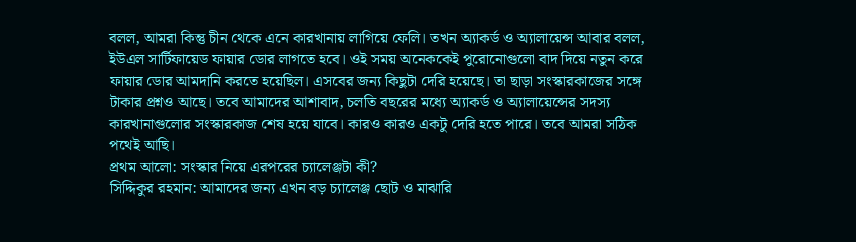বলল, আমরা কিন্তু চীন থেকে এনে কারখানায় লাগিয়ে ফেলি। তখন অ্যাকর্ড ও অ্যালায়েন্স আবার বলল, ইউএল সার্টিফায়েড ফায়ার ডোর লাগতে হবে। ওই সময় অনেককেই পুরোনোগুলো বাদ দিয়ে নতুন করে ফায়ার ডোর আমদানি করতে হয়েছিল। এসবের জন্য কিছুটা দেরি হয়েছে। তা ছাড়া সংস্কারকাজের সঙ্গে টাকার প্রশ্নও আছে। তবে আমাদের আশাবাদ, চলতি বছরের মধ্যে অ্যাকর্ড ও অ্যালায়েন্সের সদস্য কারখানাগুলোর সংস্কারকাজ শেষ হয়ে যাবে। কারও কারও একটু দেরি হতে পারে। তবে আমরা সঠিক পথেই আছি।
প্রথম আলো: সংস্কার নিয়ে এরপরের চ্যালেঞ্জটা কী?
সিদ্দিকুর রহমান: আমাদের জন্য এখন বড় চ্যালেঞ্জ ছোট ও মাঝারি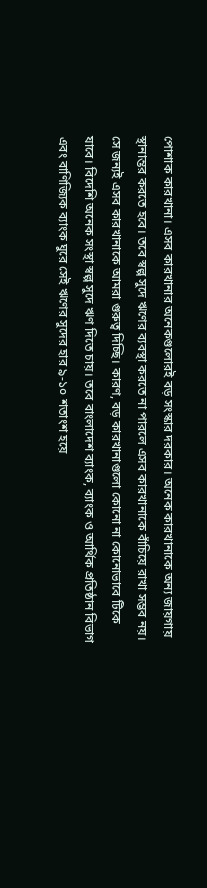পোশাক কারখানা। এসব কারখানার অনেকগুলোরই বড় সংস্কার দরকার। অনেক কারখানাকে অন্য জায়গায় স্থানান্তর করতে হবে। তবে স্বল্প সুদে ঋণের ব্যবস্থা করতে না পারলে এসব কারখানাকে বাঁচিয়ে রাখা সম্ভব নয়। সে জন্যই এসব কারখানাকে আমরা গুরুত্ব দিচ্ছি। কারণ, বড় কারখানাগুলো কোনো না কোনোভাবে টিকে যাবে। বিদেশি অনেক সংস্থা স্বল্প সুদে ঋণ দিতে চায়। তবে বাংলাদেশ ব্যাংক, ব্যাংক ও আর্থিক প্রতিষ্ঠান বিভাগ এবং বাণিজ্যিক ব্যাংক ঘুরে সেই ঋণের সুদের হার ৯-১০ শতাংশ হয়ে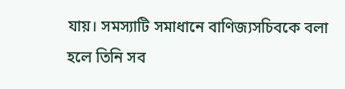যায়। সমস্যাটি সমাধানে বাণিজ্যসচিবকে বলা হলে তিনি সব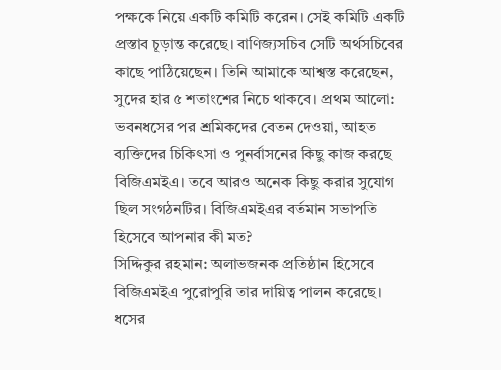পক্ষকে নিয়ে একটি কমিটি করেন। সেই কমিটি একটি প্রস্তাব চূড়ান্ত করেছে। বাণিজ্যসচিব সেটি অর্থসচিবের কাছে পাঠিয়েছেন। তিনি আমাকে আশ্বস্ত করেছেন, সুদের হার ৫ শতাংশের নিচে থাকবে। প্রথম আলো: ভবনধসের পর শ্রমিকদের বেতন দেওয়া, আহত ব্যক্তিদের চিকিৎসা ও পুনর্বাসনের কিছু কাজ করছে বিজিএমইএ। তবে আরও অনেক কিছু করার সুযোগ ছিল সংগঠনটির। বিজিএমইএর বর্তমান সভাপতি হিসেবে আপনার কী মত?
সিদ্দিকুর রহমান: অলাভজনক প্রতিষ্ঠান হিসেবে বিজিএমইএ পুরোপুরি তার দায়িত্ব পালন করেছে। ধসের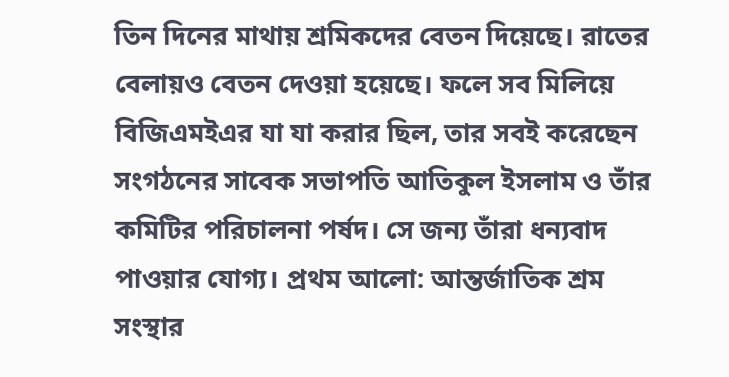তিন দিনের মাথায় শ্রমিকদের বেতন দিয়েছে। রাতের বেলায়ও বেতন দেওয়া হয়েছে। ফলে সব মিলিয়ে বিজিএমইএর যা যা করার ছিল, তার সবই করেছেন সংগঠনের সাবেক সভাপতি আতিকুল ইসলাম ও তাঁর কমিটির পরিচালনা পর্ষদ। সে জন্য তাঁরা ধন্যবাদ পাওয়ার যোগ্য। প্রথম আলো: আন্তর্জাতিক শ্রম সংস্থার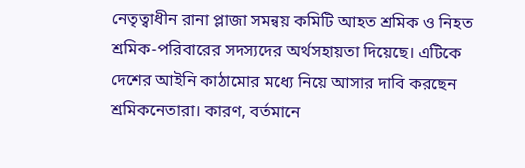নেতৃত্বাধীন রানা প্লাজা সমন্বয় কমিটি আহত শ্রমিক ও নিহত শ্রমিক-পরিবারের সদস্যদের অর্থসহায়তা দিয়েছে। এটিকে দেশের আইনি কাঠামোর মধ্যে নিয়ে আসার দাবি করছেন শ্রমিকনেতারা। কারণ, বর্তমানে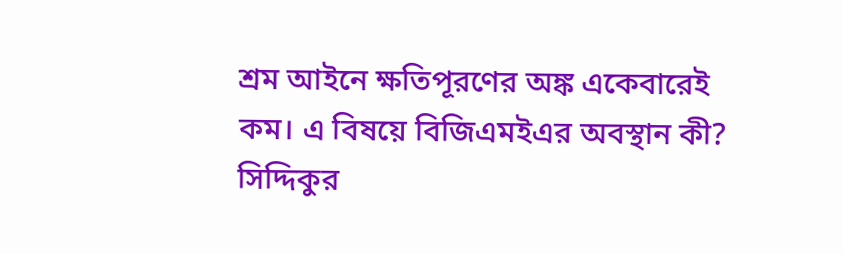শ্রম আইনে ক্ষতিপূরণের অঙ্ক একেবারেই কম। এ বিষয়ে বিজিএমইএর অবস্থান কী?
সিদ্দিকুর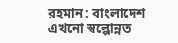রহমান: বাংলাদেশ এখনো স্বল্পোন্নত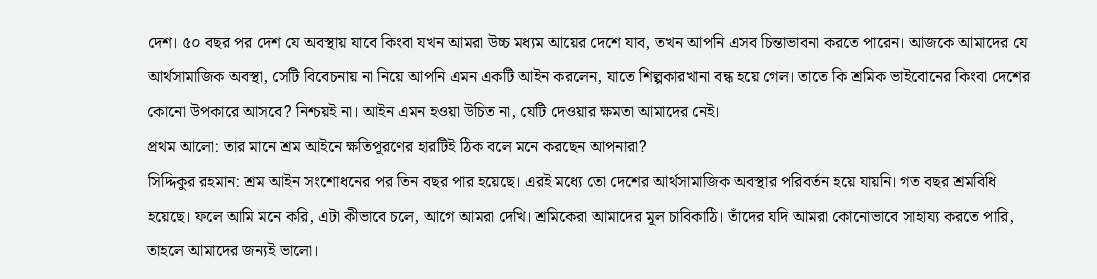দেশ। ৫০ বছর পর দেশ যে অবস্থায় যাবে কিংবা যখন আমরা উচ্চ মধ্যম আয়ের দেশে যাব, তখন আপনি এসব চিন্তাভাবনা করতে পারেন। আজকে আমাদের যে আর্থসামাজিক অবস্থা, সেটি বিবেচনায় না নিয়ে আপনি এমন একটি আইন করলেন, যাতে শিল্পকারখানা বন্ধ হয়ে গেল। তাতে কি শ্রমিক ভাইবোনের কিংবা দেশের কোনো উপকারে আসবে? নিশ্চয়ই না। আইন এমন হওয়া উচিত না, যেটি দেওয়ার ক্ষমতা আমাদের নেই।
প্রথম আলো: তার মানে শ্রম আইনে ক্ষতিপূরণের হারটিই ঠিক বলে মনে করছেন আপনারা?
সিদ্দিকুর রহমান: শ্রম আইন সংশোধনের পর তিন বছর পার হয়েছে। এরই মধ্যে তো দেশের আর্থসামাজিক অবস্থার পরিবর্তন হয়ে যায়নি। গত বছর শ্রমবিধি হয়েছে। ফলে আমি মনে করি, এটা কীভাবে চলে, আগে আমরা দেখি। শ্রমিকেরা আমাদের মূল চাবিকাঠি। তাঁদের যদি আমরা কোনোভাবে সাহায্য করতে পারি, তাহলে আমাদের জন্যই ভালো।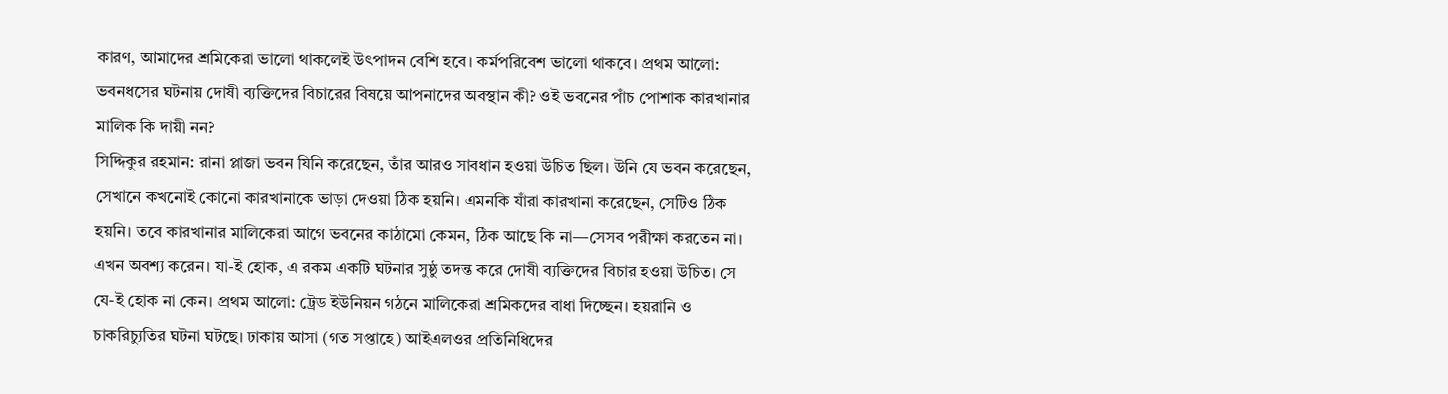কারণ, আমাদের শ্রমিকেরা ভালো থাকলেই উৎপাদন বেশি হবে। কর্মপরিবেশ ভালো থাকবে। প্রথম আলো: ভবনধসের ঘটনায় দোষী ব্যক্তিদের বিচারের বিষয়ে আপনাদের অবস্থান কী? ওই ভবনের পাঁচ পোশাক কারখানার মালিক কি দায়ী নন?
সিদ্দিকুর রহমান: রানা প্লাজা ভবন যিনি করেছেন, তাঁর আরও সাবধান হওয়া উচিত ছিল। উনি যে ভবন করেছেন, সেখানে কখনোই কোনো কারখানাকে ভাড়া দেওয়া ঠিক হয়নি। এমনকি যাঁরা কারখানা করেছেন, সেটিও ঠিক হয়নি। তবে কারখানার মালিকেরা আগে ভবনের কাঠামো কেমন, ঠিক আছে কি না—সেসব পরীক্ষা করতেন না। এখন অবশ্য করেন। যা-ই হোক, এ রকম একটি ঘটনার সুষ্ঠু তদন্ত করে দোষী ব্যক্তিদের বিচার হওয়া উচিত। সে যে-ই হোক না কেন। প্রথম আলো: ট্রেড ইউনিয়ন গঠনে মালিকেরা শ্রমিকদের বাধা দিচ্ছেন। হয়রানি ও চাকরিচ্যুতির ঘটনা ঘটছে। ঢাকায় আসা (গত সপ্তাহে) আইএলওর প্রতিনিধিদের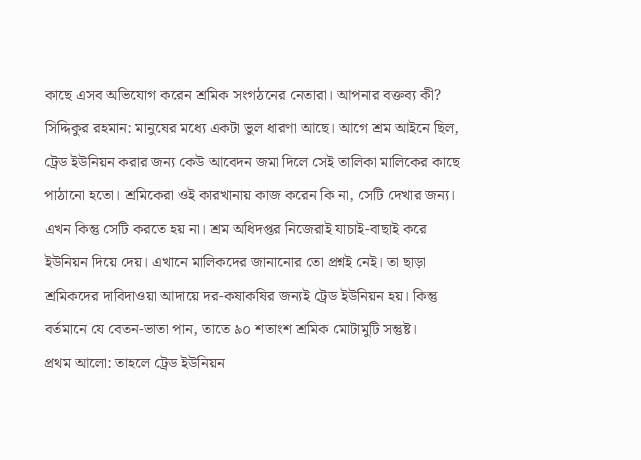কাছে এসব অভিযোগ করেন শ্রমিক সংগঠনের নেতারা। আপনার বক্তব্য কী?
সিদ্দিকুর রহমান: মানুষের মধ্যে একটা ভুল ধারণা আছে। আগে শ্রম আইনে ছিল, ট্রেড ইউনিয়ন করার জন্য কেউ আবেদন জমা দিলে সেই তালিকা মালিকের কাছে পাঠানো হতো। শ্রমিকেরা ওই কারখানায় কাজ করেন কি না, সেটি দেখার জন্য। এখন কিন্তু সেটি করতে হয় না। শ্রম অধিদপ্তর নিজেরাই যাচাই-বাছাই করে ইউনিয়ন দিয়ে দেয়। এখানে মালিকদের জানানোর তো প্রশ্নই নেই। তা ছাড়া শ্রমিকদের দাবিদাওয়া আদায়ে দর-কষাকষির জন্যই ট্রেড ইউনিয়ন হয়। কিন্তু বর্তমানে যে বেতন-ভাতা পান, তাতে ৯০ শতাংশ শ্রমিক মোটামুটি সন্তুষ্ট।
প্রথম আলো: তাহলে ট্রেড ইউনিয়ন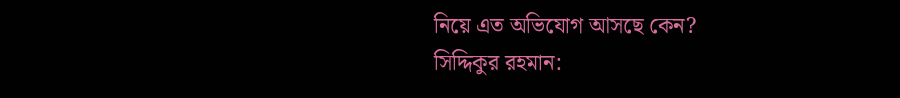নিয়ে এত অভিযোগ আসছে কেন?
সিদ্দিকুর রহমান: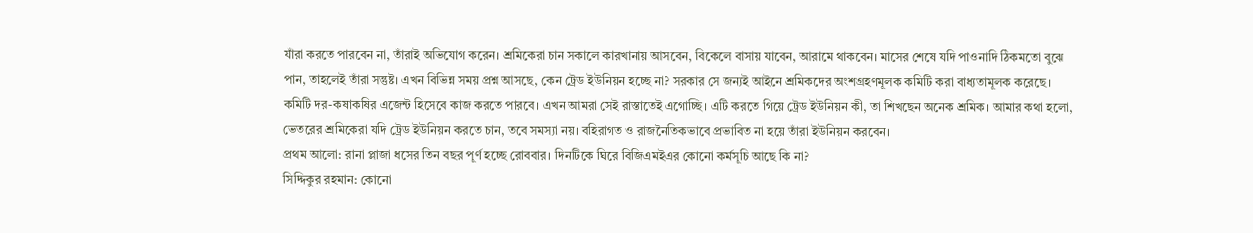যাঁরা করতে পারবেন না, তাঁরাই অভিযোগ করেন। শ্রমিকেরা চান সকালে কারখানায় আসবেন, বিকেলে বাসায় যাবেন, আরামে থাকবেন। মাসের শেষে যদি পাওনাদি ঠিকমতো বুঝে পান, তাহলেই তাঁরা সন্তুষ্ট। এখন বিভিন্ন সময় প্রশ্ন আসছে, কেন ট্রেড ইউনিয়ন হচ্ছে না? সরকার সে জন্যই আইনে শ্রমিকদের অংশগ্রহণমূলক কমিটি করা বাধ্যতামূলক করেছে। কমিটি দর-কষাকষির এজেন্ট হিসেবে কাজ করতে পারবে। এখন আমরা সেই রাস্তাতেই এগোচ্ছি। এটি করতে গিয়ে ট্রেড ইউনিয়ন কী, তা শিখছেন অনেক শ্রমিক। আমার কথা হলো, ভেতরের শ্রমিকেরা যদি ট্রেড ইউনিয়ন করতে চান, তবে সমস্যা নয়। বহিরাগত ও রাজনৈতিকভাবে প্রভাবিত না হয়ে তাঁরা ইউনিয়ন করবেন।
প্রথম আলো: রানা প্লাজা ধসের তিন বছর পূর্ণ হচ্ছে রোববার। দিনটিকে ঘিরে বিজিএমইএর কোনো কর্মসূচি আছে কি না?
সিদ্দিকুর রহমান: কোনো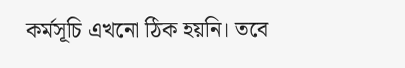কর্মসূচি এখনো ঠিক হয়নি। তবে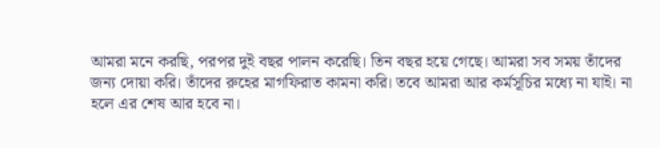আমরা মনে করছি, পরপর দুই বছর পালন করেছি। তিন বছর হয়ে গেছে। আমরা সব সময় তাঁদের জন্য দোয়া করি। তাঁদের রুহের মাগফিরাত কামনা করি। তবে আমরা আর কর্মসূচির মধ্যে না যাই। না হলে এর শেষ আর হবে না।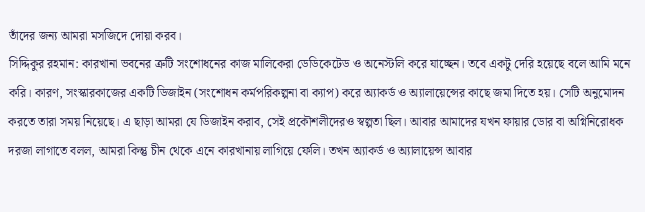তাঁদের জন্য আমরা মসজিদে দোয়া করব।
সিদ্দিকুর রহমান: কারখানা ভবনের ত্রুটি সংশোধনের কাজ মালিকেরা ডেডিকেটেড ও অনেস্টলি করে যাচ্ছেন। তবে একটু দেরি হয়েছে বলে আমি মনে করি। কারণ, সংস্কারকাজের একটি ডিজাইন (সংশোধন কর্মপরিকল্পনা বা ক্যাপ) করে অ্যাকর্ড ও অ্যালায়েন্সের কাছে জমা দিতে হয়। সেটি অনুমোদন করতে তারা সময় নিয়েছে। এ ছাড়া আমরা যে ডিজাইন করাব, সেই প্রকৌশলীদেরও স্বল্পতা ছিল। আবার আমাদের যখন ফায়ার ডোর বা অগ্নিনিরোধক দরজা লাগাতে বলল, আমরা কিন্তু চীন থেকে এনে কারখানায় লাগিয়ে ফেলি। তখন অ্যাকর্ড ও অ্যালায়েন্স আবার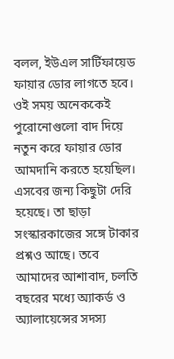বলল, ইউএল সার্টিফায়েড ফায়ার ডোর লাগতে হবে। ওই সময় অনেককেই পুরোনোগুলো বাদ দিয়ে নতুন করে ফায়ার ডোর আমদানি করতে হয়েছিল। এসবের জন্য কিছুটা দেরি হয়েছে। তা ছাড়া সংস্কারকাজের সঙ্গে টাকার প্রশ্নও আছে। তবে আমাদের আশাবাদ, চলতি বছরের মধ্যে অ্যাকর্ড ও অ্যালায়েন্সের সদস্য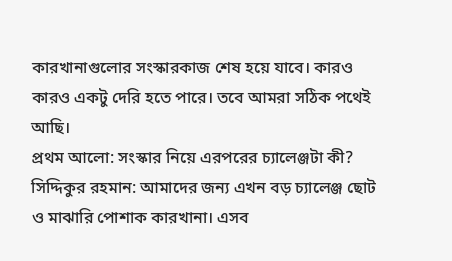কারখানাগুলোর সংস্কারকাজ শেষ হয়ে যাবে। কারও কারও একটু দেরি হতে পারে। তবে আমরা সঠিক পথেই আছি।
প্রথম আলো: সংস্কার নিয়ে এরপরের চ্যালেঞ্জটা কী?
সিদ্দিকুর রহমান: আমাদের জন্য এখন বড় চ্যালেঞ্জ ছোট ও মাঝারি পোশাক কারখানা। এসব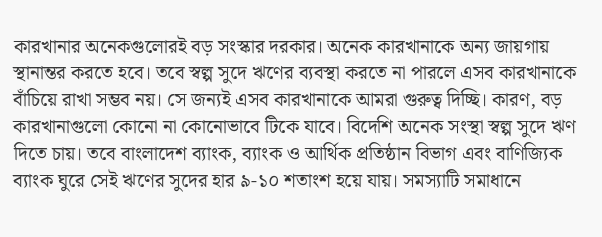কারখানার অনেকগুলোরই বড় সংস্কার দরকার। অনেক কারখানাকে অন্য জায়গায় স্থানান্তর করতে হবে। তবে স্বল্প সুদে ঋণের ব্যবস্থা করতে না পারলে এসব কারখানাকে বাঁচিয়ে রাখা সম্ভব নয়। সে জন্যই এসব কারখানাকে আমরা গুরুত্ব দিচ্ছি। কারণ, বড় কারখানাগুলো কোনো না কোনোভাবে টিকে যাবে। বিদেশি অনেক সংস্থা স্বল্প সুদে ঋণ দিতে চায়। তবে বাংলাদেশ ব্যাংক, ব্যাংক ও আর্থিক প্রতিষ্ঠান বিভাগ এবং বাণিজ্যিক ব্যাংক ঘুরে সেই ঋণের সুদের হার ৯-১০ শতাংশ হয়ে যায়। সমস্যাটি সমাধানে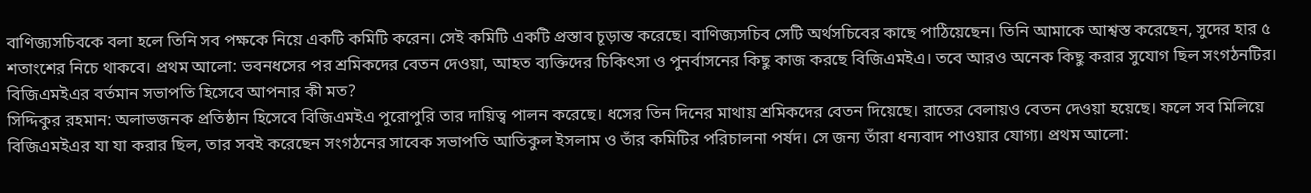বাণিজ্যসচিবকে বলা হলে তিনি সব পক্ষকে নিয়ে একটি কমিটি করেন। সেই কমিটি একটি প্রস্তাব চূড়ান্ত করেছে। বাণিজ্যসচিব সেটি অর্থসচিবের কাছে পাঠিয়েছেন। তিনি আমাকে আশ্বস্ত করেছেন, সুদের হার ৫ শতাংশের নিচে থাকবে। প্রথম আলো: ভবনধসের পর শ্রমিকদের বেতন দেওয়া, আহত ব্যক্তিদের চিকিৎসা ও পুনর্বাসনের কিছু কাজ করছে বিজিএমইএ। তবে আরও অনেক কিছু করার সুযোগ ছিল সংগঠনটির। বিজিএমইএর বর্তমান সভাপতি হিসেবে আপনার কী মত?
সিদ্দিকুর রহমান: অলাভজনক প্রতিষ্ঠান হিসেবে বিজিএমইএ পুরোপুরি তার দায়িত্ব পালন করেছে। ধসের তিন দিনের মাথায় শ্রমিকদের বেতন দিয়েছে। রাতের বেলায়ও বেতন দেওয়া হয়েছে। ফলে সব মিলিয়ে বিজিএমইএর যা যা করার ছিল, তার সবই করেছেন সংগঠনের সাবেক সভাপতি আতিকুল ইসলাম ও তাঁর কমিটির পরিচালনা পর্ষদ। সে জন্য তাঁরা ধন্যবাদ পাওয়ার যোগ্য। প্রথম আলো: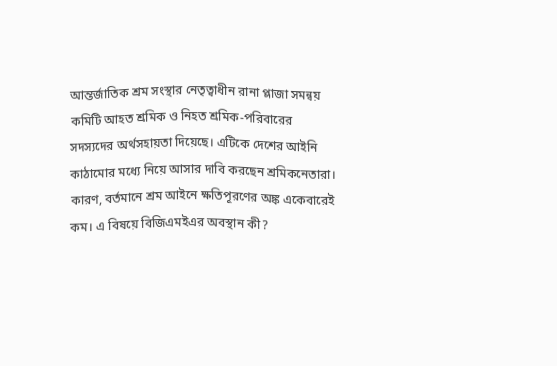আন্তর্জাতিক শ্রম সংস্থার নেতৃত্বাধীন রানা প্লাজা সমন্বয় কমিটি আহত শ্রমিক ও নিহত শ্রমিক-পরিবারের সদস্যদের অর্থসহায়তা দিয়েছে। এটিকে দেশের আইনি কাঠামোর মধ্যে নিয়ে আসার দাবি করছেন শ্রমিকনেতারা। কারণ, বর্তমানে শ্রম আইনে ক্ষতিপূরণের অঙ্ক একেবারেই কম। এ বিষয়ে বিজিএমইএর অবস্থান কী?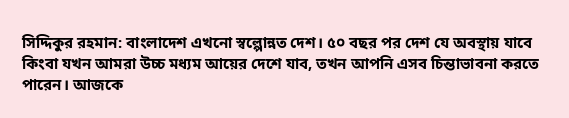সিদ্দিকুর রহমান: বাংলাদেশ এখনো স্বল্পোন্নত দেশ। ৫০ বছর পর দেশ যে অবস্থায় যাবে কিংবা যখন আমরা উচ্চ মধ্যম আয়ের দেশে যাব, তখন আপনি এসব চিন্তাভাবনা করতে পারেন। আজকে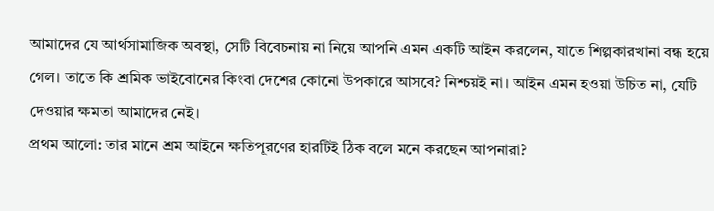আমাদের যে আর্থসামাজিক অবস্থা, সেটি বিবেচনায় না নিয়ে আপনি এমন একটি আইন করলেন, যাতে শিল্পকারখানা বন্ধ হয়ে গেল। তাতে কি শ্রমিক ভাইবোনের কিংবা দেশের কোনো উপকারে আসবে? নিশ্চয়ই না। আইন এমন হওয়া উচিত না, যেটি দেওয়ার ক্ষমতা আমাদের নেই।
প্রথম আলো: তার মানে শ্রম আইনে ক্ষতিপূরণের হারটিই ঠিক বলে মনে করছেন আপনারা?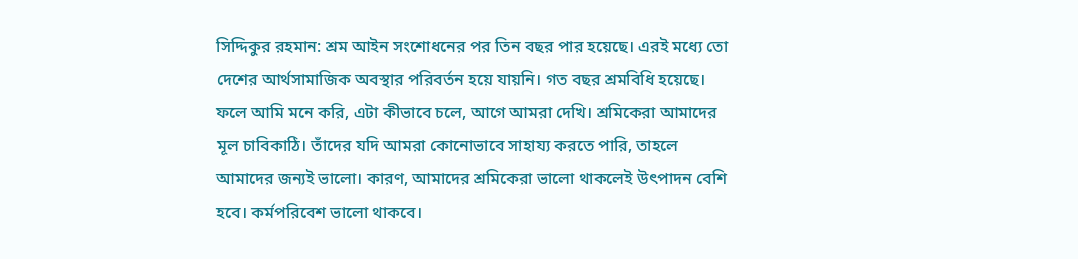সিদ্দিকুর রহমান: শ্রম আইন সংশোধনের পর তিন বছর পার হয়েছে। এরই মধ্যে তো দেশের আর্থসামাজিক অবস্থার পরিবর্তন হয়ে যায়নি। গত বছর শ্রমবিধি হয়েছে। ফলে আমি মনে করি, এটা কীভাবে চলে, আগে আমরা দেখি। শ্রমিকেরা আমাদের মূল চাবিকাঠি। তাঁদের যদি আমরা কোনোভাবে সাহায্য করতে পারি, তাহলে আমাদের জন্যই ভালো। কারণ, আমাদের শ্রমিকেরা ভালো থাকলেই উৎপাদন বেশি হবে। কর্মপরিবেশ ভালো থাকবে।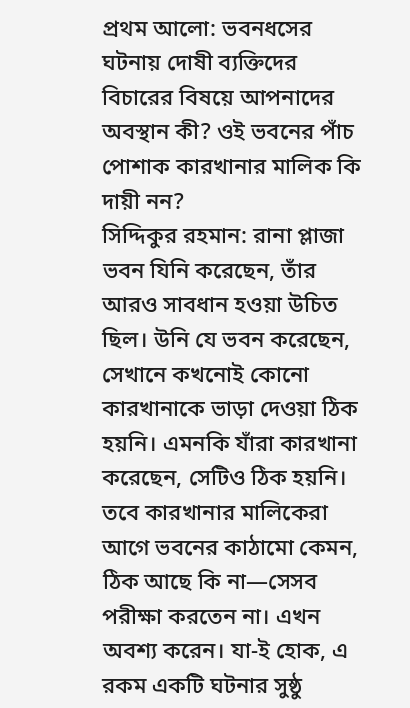প্রথম আলো: ভবনধসের ঘটনায় দোষী ব্যক্তিদের বিচারের বিষয়ে আপনাদের অবস্থান কী? ওই ভবনের পাঁচ পোশাক কারখানার মালিক কি দায়ী নন?
সিদ্দিকুর রহমান: রানা প্লাজা ভবন যিনি করেছেন, তাঁর আরও সাবধান হওয়া উচিত ছিল। উনি যে ভবন করেছেন, সেখানে কখনোই কোনো কারখানাকে ভাড়া দেওয়া ঠিক হয়নি। এমনকি যাঁরা কারখানা করেছেন, সেটিও ঠিক হয়নি। তবে কারখানার মালিকেরা আগে ভবনের কাঠামো কেমন, ঠিক আছে কি না—সেসব পরীক্ষা করতেন না। এখন অবশ্য করেন। যা-ই হোক, এ রকম একটি ঘটনার সুষ্ঠু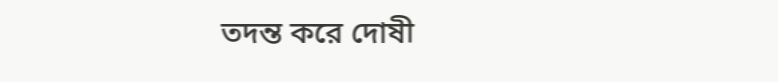তদন্ত করে দোষী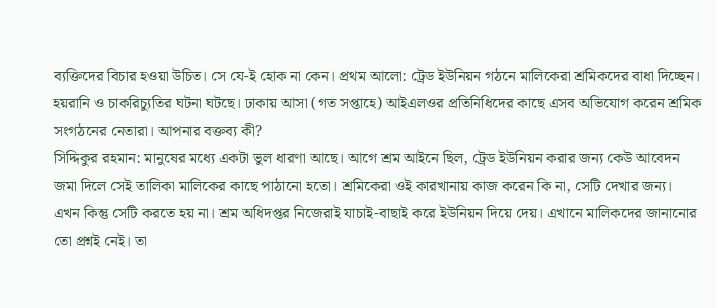ব্যক্তিদের বিচার হওয়া উচিত। সে যে-ই হোক না কেন। প্রথম আলো: ট্রেড ইউনিয়ন গঠনে মালিকেরা শ্রমিকদের বাধা দিচ্ছেন। হয়রানি ও চাকরিচ্যুতির ঘটনা ঘটছে। ঢাকায় আসা (গত সপ্তাহে) আইএলওর প্রতিনিধিদের কাছে এসব অভিযোগ করেন শ্রমিক সংগঠনের নেতারা। আপনার বক্তব্য কী?
সিদ্দিকুর রহমান: মানুষের মধ্যে একটা ভুল ধারণা আছে। আগে শ্রম আইনে ছিল, ট্রেড ইউনিয়ন করার জন্য কেউ আবেদন জমা দিলে সেই তালিকা মালিকের কাছে পাঠানো হতো। শ্রমিকেরা ওই কারখানায় কাজ করেন কি না, সেটি দেখার জন্য। এখন কিন্তু সেটি করতে হয় না। শ্রম অধিদপ্তর নিজেরাই যাচাই-বাছাই করে ইউনিয়ন দিয়ে দেয়। এখানে মালিকদের জানানোর তো প্রশ্নই নেই। তা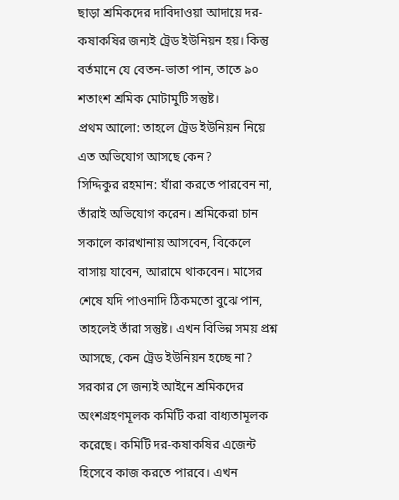ছাড়া শ্রমিকদের দাবিদাওয়া আদায়ে দর-কষাকষির জন্যই ট্রেড ইউনিয়ন হয়। কিন্তু বর্তমানে যে বেতন-ভাতা পান, তাতে ৯০ শতাংশ শ্রমিক মোটামুটি সন্তুষ্ট।
প্রথম আলো: তাহলে ট্রেড ইউনিয়ন নিয়ে এত অভিযোগ আসছে কেন?
সিদ্দিকুর রহমান: যাঁরা করতে পারবেন না, তাঁরাই অভিযোগ করেন। শ্রমিকেরা চান সকালে কারখানায় আসবেন, বিকেলে বাসায় যাবেন, আরামে থাকবেন। মাসের শেষে যদি পাওনাদি ঠিকমতো বুঝে পান, তাহলেই তাঁরা সন্তুষ্ট। এখন বিভিন্ন সময় প্রশ্ন আসছে, কেন ট্রেড ইউনিয়ন হচ্ছে না? সরকার সে জন্যই আইনে শ্রমিকদের অংশগ্রহণমূলক কমিটি করা বাধ্যতামূলক করেছে। কমিটি দর-কষাকষির এজেন্ট হিসেবে কাজ করতে পারবে। এখন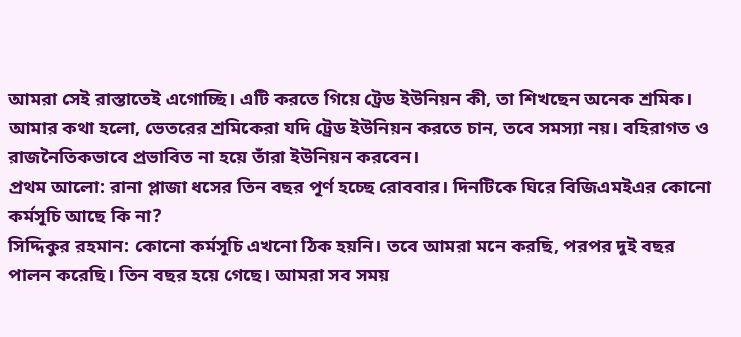আমরা সেই রাস্তাতেই এগোচ্ছি। এটি করতে গিয়ে ট্রেড ইউনিয়ন কী, তা শিখছেন অনেক শ্রমিক। আমার কথা হলো, ভেতরের শ্রমিকেরা যদি ট্রেড ইউনিয়ন করতে চান, তবে সমস্যা নয়। বহিরাগত ও রাজনৈতিকভাবে প্রভাবিত না হয়ে তাঁরা ইউনিয়ন করবেন।
প্রথম আলো: রানা প্লাজা ধসের তিন বছর পূর্ণ হচ্ছে রোববার। দিনটিকে ঘিরে বিজিএমইএর কোনো কর্মসূচি আছে কি না?
সিদ্দিকুর রহমান: কোনো কর্মসূচি এখনো ঠিক হয়নি। তবে আমরা মনে করছি, পরপর দুই বছর পালন করেছি। তিন বছর হয়ে গেছে। আমরা সব সময়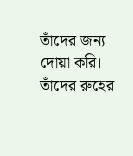তাঁদের জন্য দোয়া করি। তাঁদের রুহের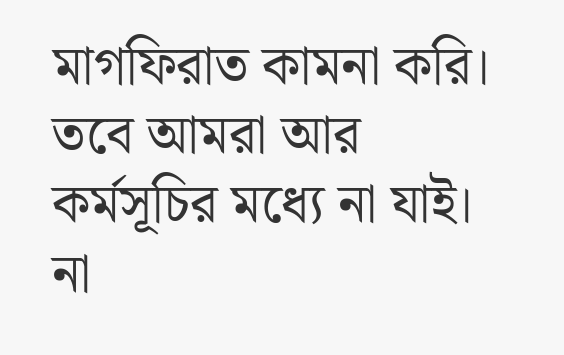মাগফিরাত কামনা করি। তবে আমরা আর কর্মসূচির মধ্যে না যাই। না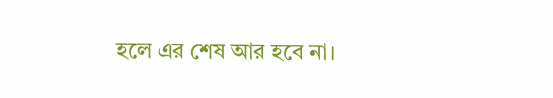হলে এর শেষ আর হবে না।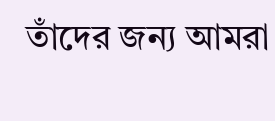তাঁদের জন্য আমরা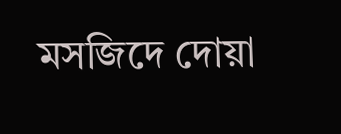মসজিদে দোয়া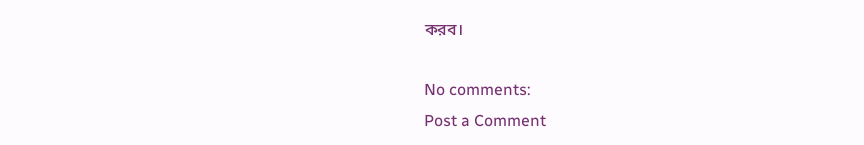করব।

No comments:
Post a Comment